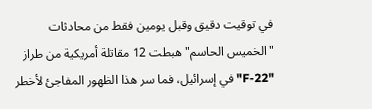في توقيت دقيق وقبل يومين فقط من محادثات "الخميس الحاسم" هبطت 12 مقاتلة أمريكية من طراز "F-22" في إسرائيل، فما سر هذا الظهور المفاجئ لأخطر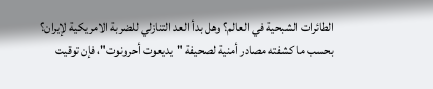الطائرات الشبحية في العالم؟ وهل بدأ العد التنازلي للضربة الامريكية لإيران؟
بحسب ما كشفته مصادر أمنية لصحيفة "يديعوت أحرونوت"، فإن توقيت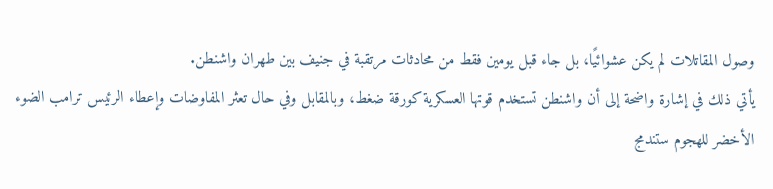وصول المقاتلات لم يكن عشوائيًا، بل جاء قبل يومين فقط من محادثات مرتقبة في جنيف بين طهران واشنطن.
يأتي ذلك في إشارة واضحة إلى أن واشنطن تستخدم قوتها العسكرية كورقة ضغط، وبالمقابل وفي حال تعثر المفاوضات وإعطاء الرئيس ترامب الضوء الأخضر للهجوم ستندمج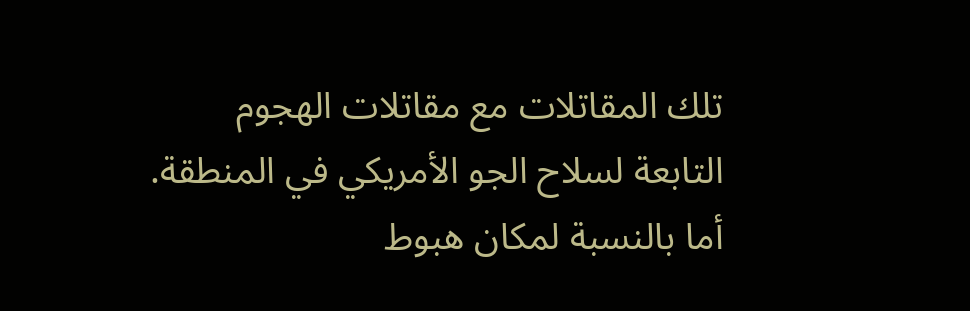تلك المقاتلات مع مقاتلات الهجوم التابعة لسلاح الجو الأمريكي في المنطقة.
أما بالنسبة لمكان هبوط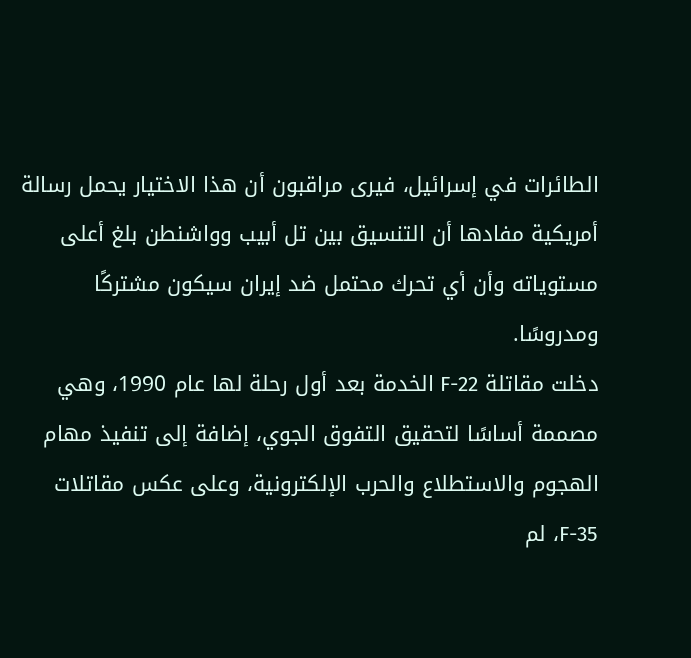الطائرات في إسرائيل، فيرى مراقبون أن هذا الاختيار يحمل رسالة أمريكية مفادها أن التنسيق بين تل أبيب وواشنطن بلغ أعلى مستوياته وأن أي تحرك محتمل ضد إيران سيكون مشتركًا ومدروسًا.
دخلت مقاتلة F-22 الخدمة بعد أول رحلة لها عام 1990، وهي مصممة أساسًا لتحقيق التفوق الجوي، إضافة إلى تنفيذ مهام الهجوم والاستطلاع والحرب الإلكترونية، وعلى عكس مقاتلات F-35، لم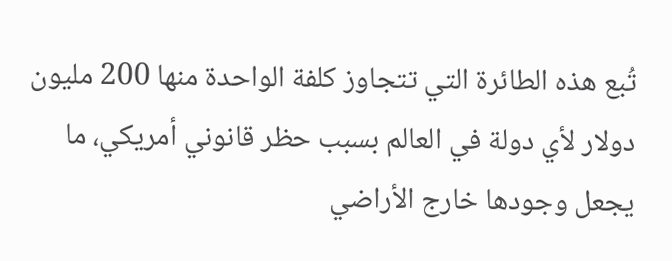تُبع هذه الطائرة التي تتجاوز كلفة الواحدة منها 200 مليون دولار لأي دولة في العالم بسبب حظر قانوني أمريكي، ما يجعل وجودها خارج الأراضي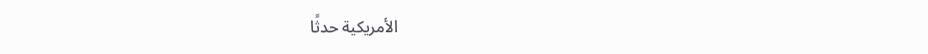الأمريكية حدثًا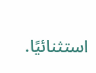استثنائيًا.